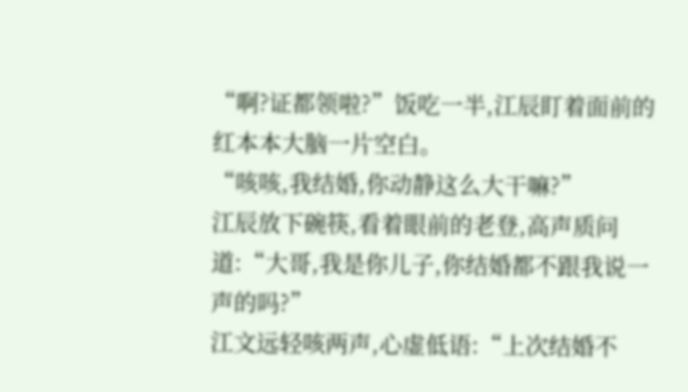“啊?证都领啦?”饭吃一半,江辰盯着面前的红本本大脑一片空白。
“咳咳,我结婚,你动静这么大干嘛?”
江辰放下碗筷,看着眼前的老登,高声质问道:“大哥,我是你儿子,你结婚都不跟我说一声的吗?”
江文远轻咳两声,心虚低语:“上次结婚不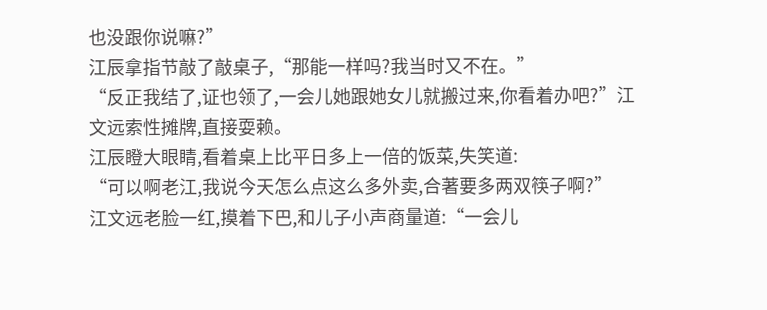也没跟你说嘛?”
江辰拿指节敲了敲桌子,“那能一样吗?我当时又不在。”
“反正我结了,证也领了,一会儿她跟她女儿就搬过来,你看着办吧?”江文远索性摊牌,直接耍赖。
江辰瞪大眼睛,看着桌上比平日多上一倍的饭菜,失笑道:
“可以啊老江,我说今天怎么点这么多外卖,合著要多两双筷子啊?”
江文远老脸一红,摸着下巴,和儿子小声商量道:“一会儿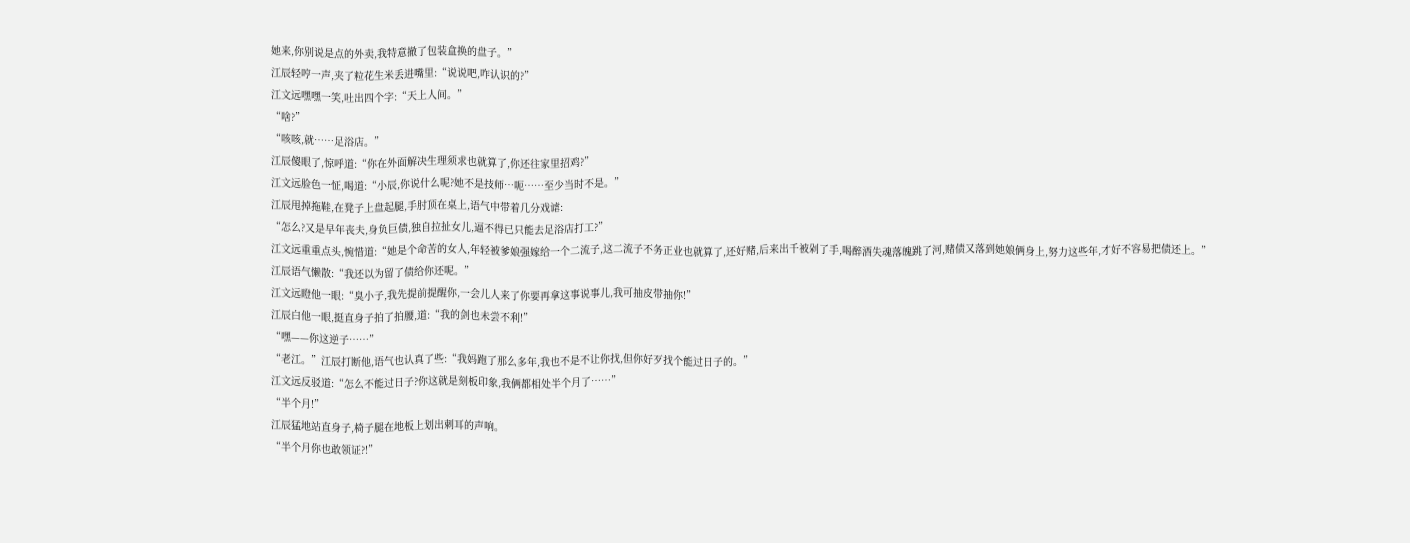她来,你别说是点的外卖,我特意撤了包装盒换的盘子。”
江辰轻哼一声,夹了粒花生米丢进嘴里:“说说吧,咋认识的?”
江文远嘿嘿一笑,吐出四个字:“天上人间。”
“啥?”
“咳咳,就……足浴店。”
江辰傻眼了,惊呼道:“你在外面解决生理须求也就算了,你还往家里招鸡?”
江文远脸色一怔,喝道:“小辰,你说什么呢?她不是技师…呃……至少当时不是。”
江辰甩掉拖鞋,在凳子上盘起腿,手肘顶在桌上,语气中带着几分戏谑:
“怎么?又是早年丧夫,身负巨债,独自拉扯女儿,逼不得已只能去足浴店打工?”
江文远重重点头,惋惜道:“她是个命苦的女人,年轻被爹娘强嫁给一个二流子,这二流子不务正业也就算了,还好赌,后来出千被剁了手,喝醉酒失魂落魄跳了河,赌债又落到她娘俩身上,努力这些年,才好不容易把债还上。”
江辰语气懒散:“我还以为留了债给你还呢。”
江文远瞪他一眼:“臭小子,我先提前提醒你,一会儿人来了你要再拿这事说事儿,我可抽皮带抽你!”
江辰白他一眼,挺直身子拍了拍腰,道:“我的剑也未尝不利!”
“嘿——你这逆子……”
“老江。”江辰打断他,语气也认真了些:“我妈跑了那么多年,我也不是不让你找,但你好歹找个能过日子的。”
江文远反驳道:“怎么不能过日子?你这就是刻板印象,我俩都相处半个月了……”
“半个月!”
江辰猛地站直身子,椅子腿在地板上划出刺耳的声响。
“半个月你也敢领证?!”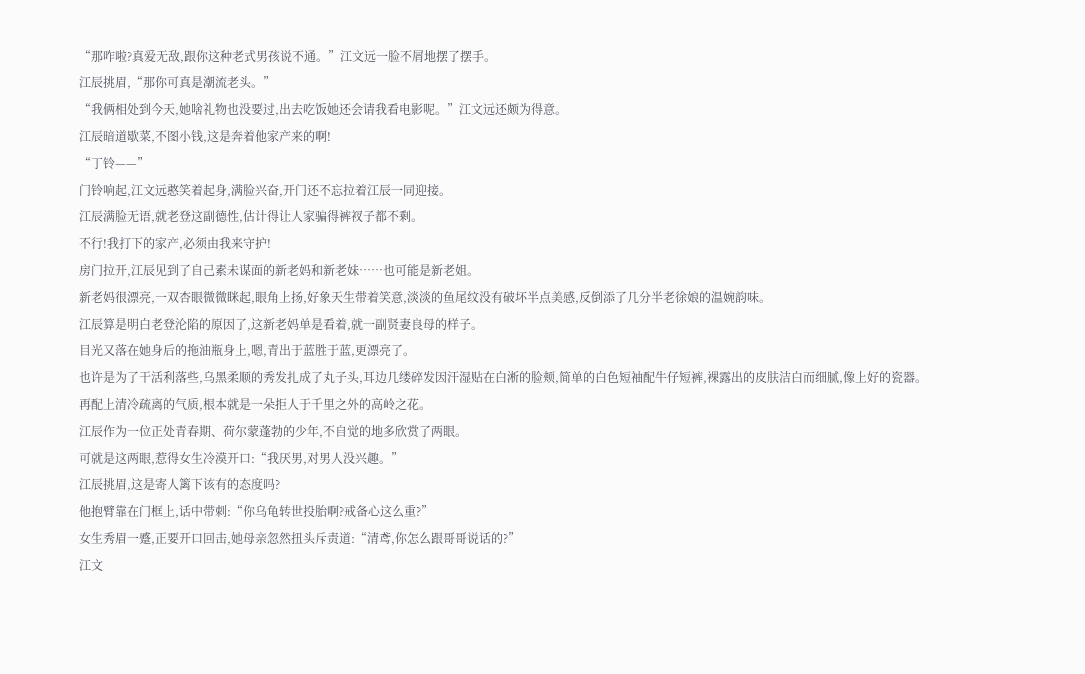“那咋啦?真爱无敌,跟你这种老式男孩说不通。”江文远一脸不屑地摆了摆手。
江辰挑眉,“那你可真是潮流老头。”
“我俩相处到今天,她啥礼物也没要过,出去吃饭她还会请我看电影呢。”江文远还颇为得意。
江辰暗道歇菜,不图小钱,这是奔着他家产来的啊!
“丁铃——”
门铃响起,江文远憨笑着起身,满脸兴奋,开门还不忘拉着江辰一同迎接。
江辰满脸无语,就老登这副德性,估计得让人家骗得裤衩子都不剩。
不行!我打下的家产,必须由我来守护!
房门拉开,江辰见到了自己素未谋面的新老妈和新老妹……也可能是新老姐。
新老妈很漂亮,一双杏眼微微眯起,眼角上扬,好象天生带着笑意,淡淡的鱼尾纹没有破坏半点美感,反倒添了几分半老徐娘的温婉韵味。
江辰算是明白老登沦陷的原因了,这新老妈单是看着,就一副贤妻良母的样子。
目光又落在她身后的拖油瓶身上,嗯,青出于蓝胜于蓝,更漂亮了。
也许是为了干活利落些,乌黑柔顺的秀发扎成了丸子头,耳边几缕碎发因汗湿贴在白淅的脸颊,简单的白色短袖配牛仔短裤,裸露出的皮肤洁白而细腻,像上好的瓷器。
再配上清冷疏离的气质,根本就是一朵拒人于千里之外的高岭之花。
江辰作为一位正处青春期、荷尔蒙蓬勃的少年,不自觉的地多欣赏了两眼。
可就是这两眼,惹得女生冷漠开口:“我厌男,对男人没兴趣。”
江辰挑眉,这是寄人篱下该有的态度吗?
他抱臂靠在门框上,话中带刺:“你乌龟转世投胎啊?戒备心这么重?”
女生秀眉一蹙,正要开口回击,她母亲忽然扭头斥责道:“清鸢,你怎么跟哥哥说话的?”
江文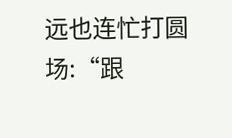远也连忙打圆场:“跟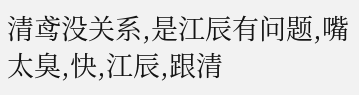清鸢没关系,是江辰有问题,嘴太臭,快,江辰,跟清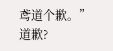鸢道个歉。”
道歉?